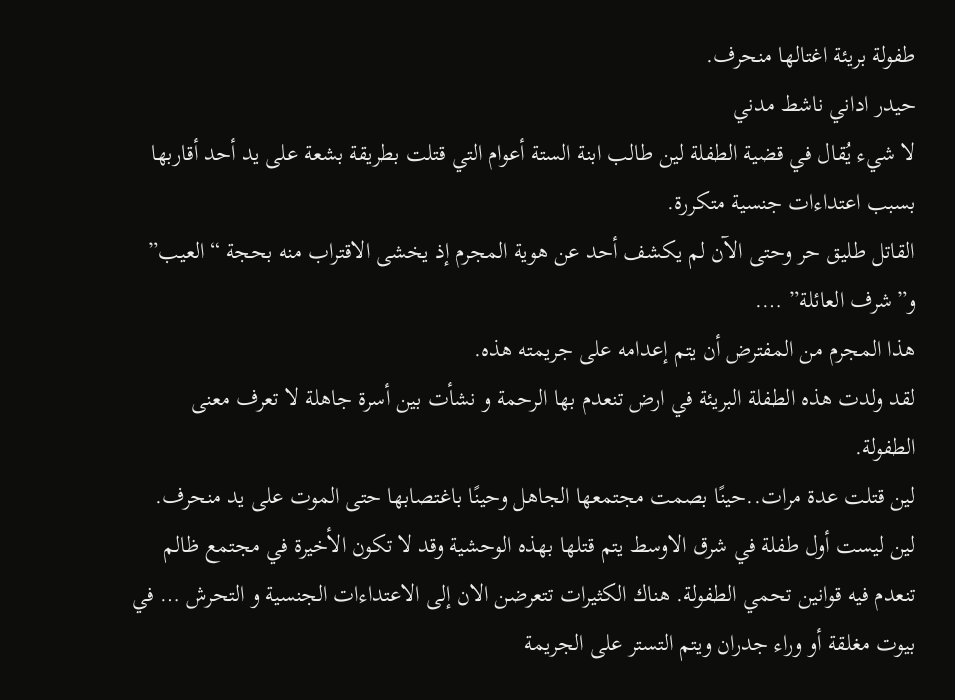طفولة بريئة اغتالها منحرف.
حيدر اداني ناشط مدني
لا شيء يُقال في قضية الطفلة لين طالب ابنة الستة أعوام التي قتلت بطريقة بشعة على يد أحد أقاربها بسبب اعتداءات جنسية متكررة.
القاتل طليق حر وحتى الآن لم يكشف أحد عن هوية المجرم إذ يخشى الاقتراب منه بحجة “العيب” و”شرف العائلة” ….
هذا المجرم من المفترض أن يتم إعدامه على جريمته هذه.
لقد ولدت هذه الطفلة البريئة في ارض تنعدم بها الرحمة و نشأت بين أسرة جاهلة لا تعرف معنى الطفولة.
لين قتلت عدة مرات..حينًا بصمت مجتمعها الجاهل وحينًا باغتصابها حتى الموت على يد منحرف.
لين ليست أول طفلة في شرق الاوسط يتم قتلها بهذه الوحشية وقد لا تكون الأخيرة في مجتمع ظالم تنعدم فيه قوانين تحمي الطفولة. هناك الكثيرات تتعرضن الان إلى الاعتداءات الجنسية و التحرش … في بيوت مغلقة أو وراء جدران ويتم التستر على الجريمة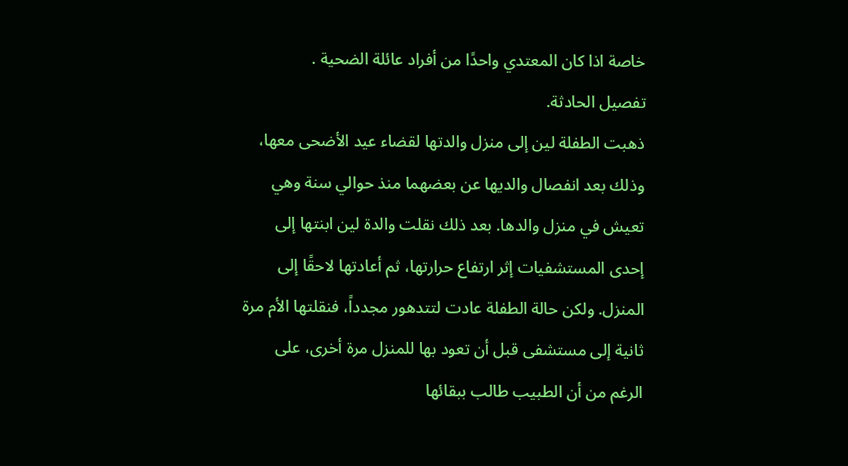خاصة اذا كان المعتدي واحدًا من أفراد عائلة الضحية .
تفصيل الحادثة.
ذهبت الطفلة لين إلى منزل والدتها لقضاء عيد الأضحى معها، وذلك بعد انفصال والديها عن بعضهما منذ حوالي سنة وهي تعيش في منزل والدها. بعد ذلك نقلت والدة لين ابنتها إلى إحدى المستشفيات إثر ارتفاع حرارتها، ثم أعادتها لاحقًا إلى المنزل. ولكن حالة الطفلة عادت لتتدهور مجدداً، فنقلتها الأم مرة ثانية إلى مستشفى قبل أن تعود بها للمنزل مرة أخرى، على الرغم من أن الطبيب طالب ببقائها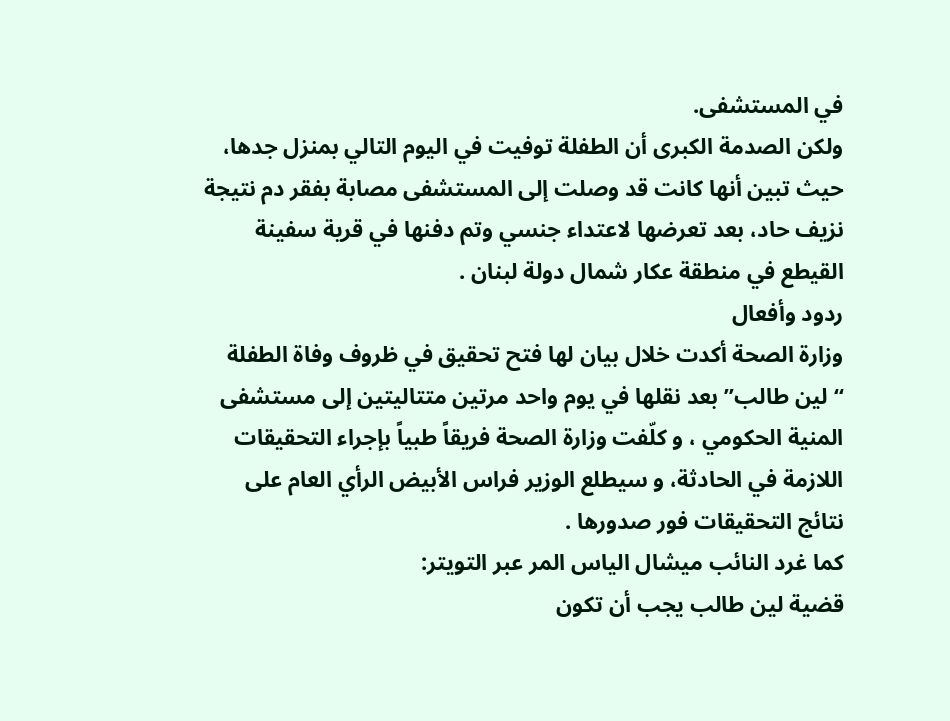في المستشفى.
ولكن الصدمة الكبرى أن الطفلة توفيت في اليوم التالي بمنزل جدها، حيث تبين أنها كانت قد وصلت إلى المستشفى مصابة بفقر دم نتيجة نزيف حاد، بعد تعرضها لاعتداء جنسي وتم دفنها في قرية سفينة القيطع في منطقة عكار شمال دولة لبنان .
ردود وأفعال
وزارة الصحة أكدت خلال بيان لها فتح تحقيق في ظروف وفاة الطفلة “لين طالب” بعد نقلها في يوم واحد مرتين متتاليتين إلى مستشفى المنية الحكومي ، و كلّفت وزارة الصحة فريقاً طبياً بإجراء التحقيقات اللازمة في الحادثة، و سيطلع الوزير فراس الأبيض الرأي العام على نتائج التحقيقات فور صدورها .
كما غرد النائب ميشال الياس المر عبر التويتر:
قضية لين طالب يجب أن تكون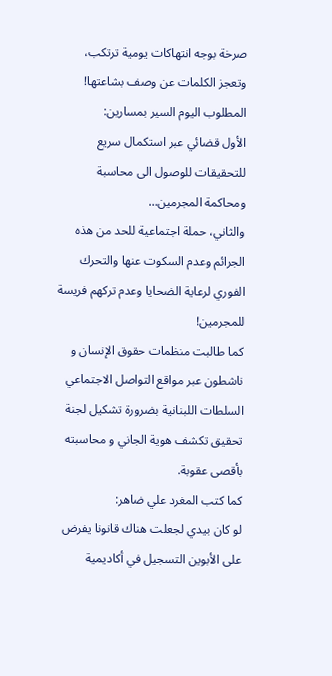صرخة بوجه انتهاكات يومية ترتكب، وتعجز الكلمات عن وصف بشاعتها!
المطلوب اليوم السير بمسارين:
الأول قضائي عبر استكمال سريع للتحقيقات للوصول الى محاسبة ومحاكمة المجرمين…
والثاني، حملة اجتماعية للحد من هذه الجرائم وعدم السكوت عنها والتحرك الفوري لرعاية الضحايا وعدم تركهم فريسة للمجرمين!
كما طالبت منظمات حقوق الإنسان و ناشطون عبر مواقع التواصل الاجتماعي السلطات اللبنانية بضرورة تشكيل لجنة تحقيق تكشف هوية الجاني و محاسبته بأقصى عقوبة.
كما كتب المغرد علي ضاهر:
لو كان بيدي لجعلت هناك قانونا يفرض على الأبوين التسجيل في أكاديمية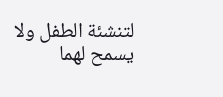لتنشئة الطفل ولا يسمح لهما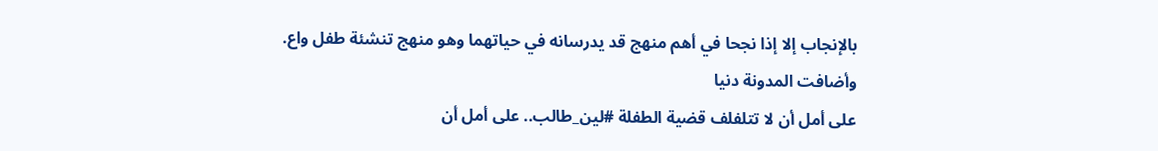بالإنجاب إلا إذا نجحا في أهم منهج قد يدرسانه في حياتهما وهو منهج تنشئة طفل واع.
وأضافت المدونة دنيا
على أمل أن لا تتلفلف قضية الطفلة #لين_طالب.. على أمل أن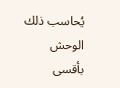يُحاسب ذلك الوحش بأقسى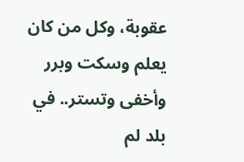عقوبة، وكل من كان يعلم وسكت وبرر وأخفى وتستر.. في بلد لم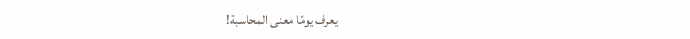يعرف يومًا معنى المحاسبة!